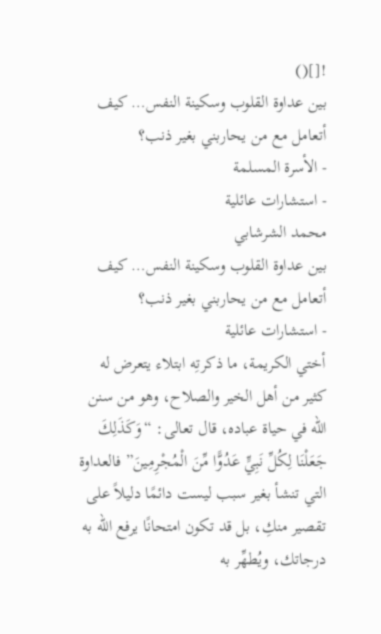![]()
بين عداوة القلوب وسكينة النفس… كيف أتعامل مع من يحاربني بغير ذنب؟
- الأسرة المسلمة
- استشارات عائلية
محمد الشرشابي
بين عداوة القلوب وسكينة النفس… كيف أتعامل مع من يحاربني بغير ذنب؟
- استشارات عائلية
أختي الكريمة، ما ذكرتِه ابتلاء يتعرض له كثير من أهل الخير والصلاح، وهو من سنن الله في حياة عباده، قال تعالى: “وَكَذَلِكَ جَعَلْنَا لِكُلِّ نَبِيٍّ عَدُوًّا مِّنَ الْمُجْرِمِينَ” فالعداوة التي تنشأ بغير سبب ليست دائمًا دليلاً على تقصير منكِ، بل قد تكون امتحانًا يرفع الله به درجاتك، ويُطهِّر به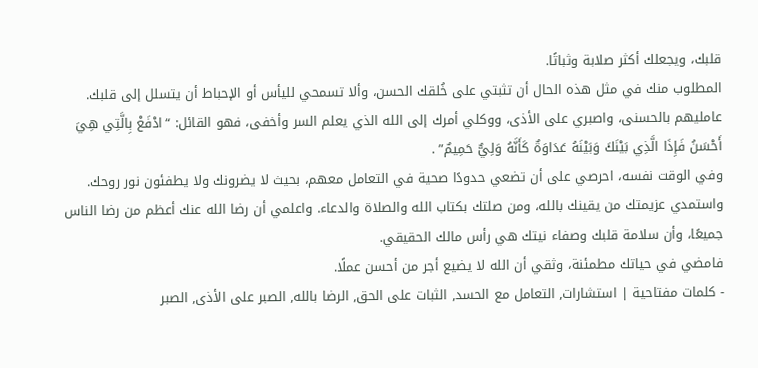قلبك، ويجعلك أكثر صلابة وثباتًا.
المطلوب منك في مثل هذه الحال أن تثبتي على خُلقك الحسن، وألا تسمحي لليأس أو الإحباط أن يتسلل إلى قلبك. عامليهم بالحسنى، واصبري على الأذى، ووكلي أمرك إلى الله الذي يعلم السر وأخفى، فهو القائل: “ادْفَعْ بِالَّتِي هِيَ أَحْسَنُ فَإِذَا الَّذِي بَيْنَكَ وَبَيْنَهُ عَدَاوَةٌ كَأَنَّهُ وَلِيٌّ حَمِيمٌ” .
وفي الوقت نفسه، احرصي على أن تضعي حدودًا صحية في التعامل معهم، بحيث لا يضرونك ولا يطفئون نور روحك. واستمدي عزيمتك من يقينك بالله، ومن صلتك بكتاب الله والصلاة والدعاء. واعلمي أن رضا الله عنك أعظم من رضا الناس جميعًا، وأن سلامة قلبك وصفاء نيتك هي رأس مالك الحقيقي.
فامضي في حياتك مطمئنة، وثقي أن الله لا يضيع أجر من أحسن عملًا.
- كلمات مفتاحية | استشارات, التعامل مع الحسد, الثبات على الحق, الرضا بالله, الصبر على الأذى, الصبر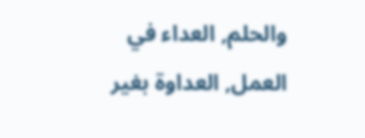والحلم, العداء في العمل, العداوة بغير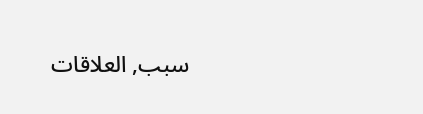سبب, العلاقات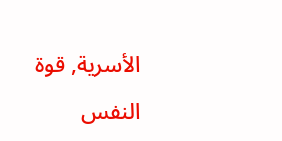الأسرية, قوة النفس